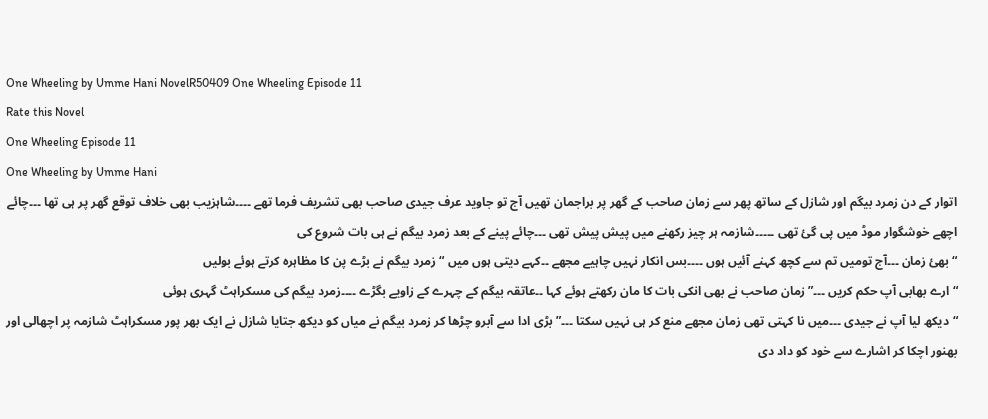One Wheeling by Umme Hani NovelR50409 One Wheeling Episode 11
Rate this Novel
One Wheeling Episode 11
One Wheeling by Umme Hani
اتوار کے دن زمرد بیگم اور شازل کے ساتھ پھر سے زمان صاحب کے گھر پر براجمان تھیں آج تو جاوید عرف جیدی صاحب بھی تشریف فرما تھے ۔۔۔۔شاہزیب بھی خلاف توقع گھر پر ہی تھا ۔۔۔چائے اچھے خوشگوار موڈ میں پی گئ تھی ۔۔۔۔۔شازمہ ہر چیز رکھنے میں پیش پیش تھی ۔۔۔چائے پینے کے بعد زمرد بیگم نے ہی بات شروع کی
“بھئ زمان ۔۔۔آج تومیں تم سے کچھ کہنے آئیں ہوں ۔۔۔۔بس انکار نہیں چاہیے مجھے ۔۔کہے دیتی ہوں میں “زمرد بیگم نے بڑے پن کا مظاہرہ کرتے ہوئے بولیں
“ارے بھابی آپ حکم کریں ۔۔۔”زمان صاحب نے بھی انکی بات کا مان رکھتے ہوئے کہا ۔۔عاتقہ بیگم کے چہرے کے زاویے بگڑے ۔۔۔۔زمرد بیگم کی مسکراہٹ گہری ہوئی
“دیکھ لیا آپ نے جیدی ۔۔۔میں نا کہتی تھی زمان مجھے منع کر ہی نہیں سکتا ۔۔۔”بڑی ادا سے آبرو چڑھا کر زمرد بیگم نے میاں کو دیکھ جتایا شازل نے ایک بھر پور مسکراہٹ شازمہ پر اچھالی اور بھنور اچکا کر اشارے سے خود کو داد دی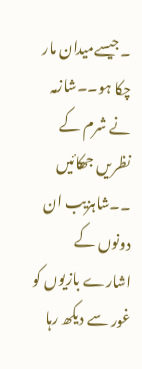۔جیسےمیدان مار چکا ہو۔۔شازمہ نے شرم کے نظریں جھکائیں ۔۔شاہزیب ان دونوں کے اشارے بازیوں کو غور سے دیکھ رہا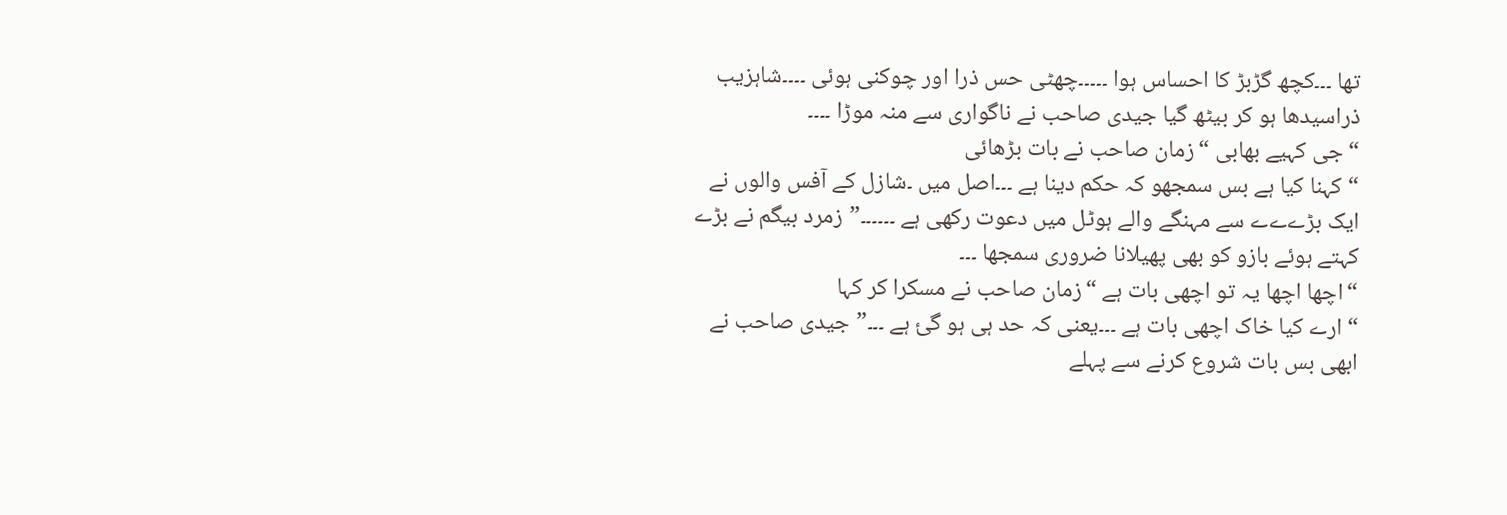تھا ۔۔۔کچھ گڑبڑ کا احساس ہوا ۔۔۔۔۔چھٹی حس ذرا اور چوکنی ہوئی ۔۔۔۔شاہزیب ذراسیدھا ہو کر بیٹھ گیا جیدی صاحب نے ناگواری سے منہ موڑا ۔۔۔۔
“جی کہیے بھابی “زمان صاحب نے بات بڑھائی
“کہنا کیا ہے بس سمجھو کہ حکم دینا ہے ۔۔۔اصل میں ۔شازل کے آفس والوں نے ایک بڑےےے سے مہنگے والے ہوٹل میں دعوت رکھی ہے ۔۔۔۔۔۔”زمرد بیگم نے بڑے کہتے ہوئے بازو کو بھی پھیلانا ضروری سمجھا ۔۔۔
“اچھا اچھا یہ تو اچھی بات ہے “زمان صاحب نے مسکرا کر کہا
“ارے کیا خاک اچھی بات ہے ۔۔۔یعنی کہ حد ہی ہو گئ ہے ۔۔۔”جیدی صاحب نے ابھی بس بات شروع کرنے سے پہلے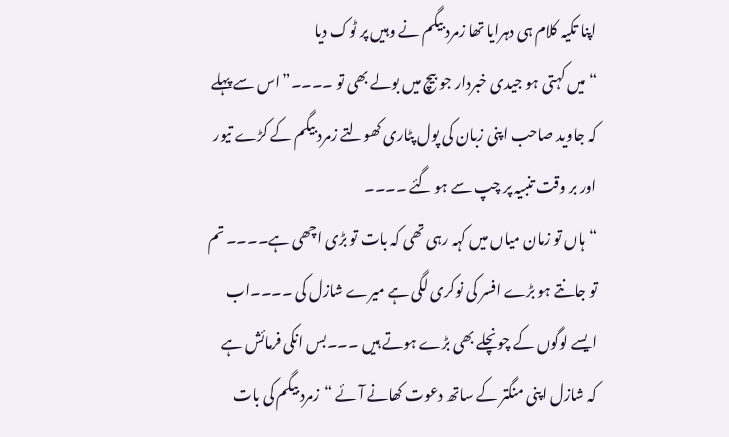اپنا تکیہ کلام ہی دہرایا تھا زمرد بیگم نے وہیں پر ٹوک دیا
“میں کہتی ہو جیدی خبردار جو بیچ میں بولے بھی تو ۔۔۔۔”اس سے پہلے کہ جاوید صاحب اپنی زبان کی پول پٹاری کھولتے زمرد بیگم کے کڑے تیور اور بر وقت تنبیہ پر چپ سے ہو گئے ۔۔۔۔
“ہاں تو زمان میاں میں کہہ رہی تھی کہ بات تو بڑی اچھی ہے۔۔۔۔ تم تو جانتے ہو بڑے افسر کی نوکری لگی ہے میرے شازل کی ۔۔۔۔اب ایسے لوگوں کے چونچلے بھی بڑے ہوتے ہیں ۔۔۔بس انکی فرمائش ہے کہ شازل اپنی منگتر کے ساتھ دعوت کھانے آئے “زمرد بیگم کی بات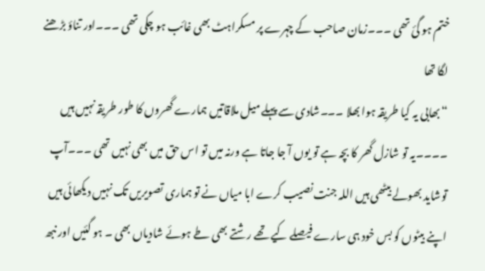ختم ہو گئ تھی ۔۔۔زمان صاحب کے چہرے پر مسکراہٹ بھی غائب ہو چکی تھی ۔۔۔اور تناؤ بڑھنے لگا تھا
“بھابی یہ کیا طریقہ ہوا بھلا ۔۔۔شادی سے پہلے میل ملاقاتیں ہمارے گھروں کا طور طریقہ نہیں ہیں ۔۔۔۔یہ تو شازل گھر کا بچہ ہے تو یوں آ جا جاتا ہے ورنہ میں تو اس حق میں بھی نہیں تھی ۔۔۔آپ توشاید بھولے بیٹھی ہیں اللہ جنت نصیب کرے ابا میاں نے تو ہماری تصویریں تک نہیں دیکھائی ہیں اپنے بیٹوں کو بس خود ہی سارے فیصلے کیے تھے رشتے بھی طے ہوئے شادیاں بھی ۔ ہو گئیں اور نبھ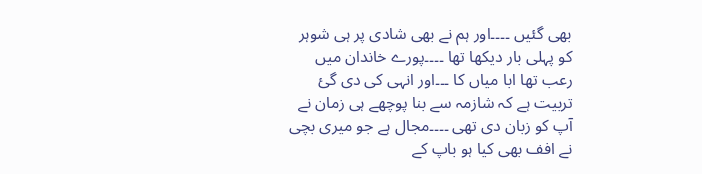بھی گئیں ۔۔۔۔اور ہم نے بھی شادی پر ہی شوہر کو پہلی بار دیکھا تھا ۔۔۔۔پورے خاندان میں رعب تھا ابا میاں کا ۔۔۔اور انہی کی دی گئ تربیت ہے کہ شازمہ سے بنا پوچھے ہی زمان نے آپ کو زبان دی تھی ۔۔۔۔مجال ہے جو میری بچی نے افف بھی کیا ہو باپ کے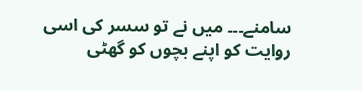سامنے۔۔۔ میں نے تو سسر کی اسی روایت کو اپنے بچوں کو گھٹی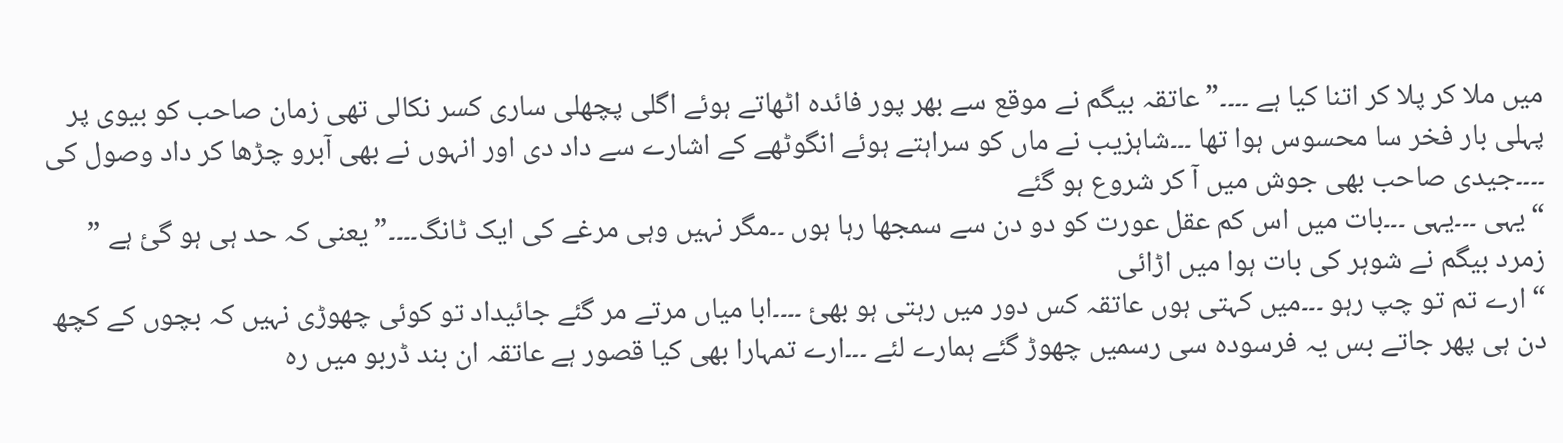میں ملا کر پلا کر اتنا کیا ہے ۔۔۔۔”عاتقہ بیگم نے موقع سے بھر پور فائدہ اٹھاتے ہوئے اگلی پچھلی ساری کسر نکالی تھی زمان صاحب کو بیوی پر پہلی بار فخر سا محسوس ہوا تھا ۔۔۔شاہزیب نے ماں کو سراہتے ہوئے انگوٹھے کے اشارے سے داد دی اور انہوں نے بھی آبرو چڑھا کر داد وصول کی ۔۔۔۔جیدی صاحب بھی جوش میں آ کر شروع ہو گئے
“یہی ۔۔۔یہی ۔۔۔بات میں اس کم عقل عورت کو دو دن سے سمجھا رہا ہوں ۔۔مگر نہیں وہی مرغے کی ایک ٹانگ۔۔۔۔”یعنی کہ حد ہی ہو گئ ہے ” زمرد بیگم نے شوہر کی بات ہوا میں اڑائی
“ارے تم تو چپ رہو ۔۔۔میں کہتی ہوں عاتقہ کس دور میں رہتی ہو بھئ ۔۔۔۔ابا میاں مرتے مر گئے جائیداد تو کوئی چھوڑی نہیں کہ بچوں کے کچھ دن ہی پھر جاتے بس یہ فرسودہ سی رسمیں چھوڑ گئے ہمارے لئے ۔۔۔ارے تمہارا بھی کیا قصور ہے عاتقہ ان بند ڈربو میں رہ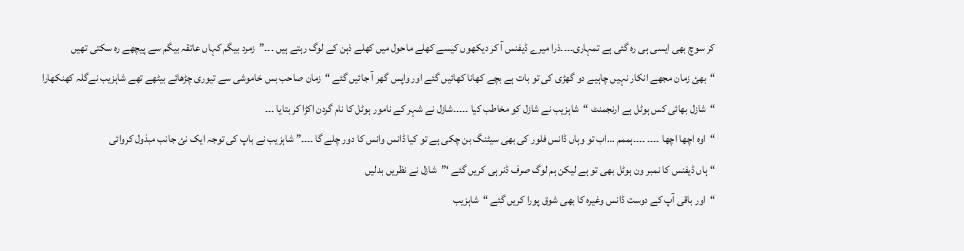کر سوچ بھی ایسی ہی رہ گئی ہے تمہاری۔۔۔۔ذرا میرے ڈیفنس آ کر دیکھوں کیسے کھلے ماحول میں کھلے ذہن کے لوگ رہتے ہیں ۔۔۔”زمرد بیگم کہاں عاتقہ بیگم سے پیچھے رہ سکتی تھیں
“بھئ زمان مجھے انکار نہیں چاہیے دو گھڑی کی تو بات ہے بچے کھانا کھائیں گئے اور واپس گھر آ جائیں گئے “زمان صاحب بس خاموشی سے تیوری چڑھائے بیٹھے تھے شاہزیب نےگلہ کھنکھارا
“شازل بھائی کس ہوٹل ہے ارنجمنٹ “شاہزیب نے شازل کو مخاطب کیا ۔۔۔۔۔شازل نے شہر کے نامور ہوٹل کا نام گردن اکڑا کر بتایا ۔۔۔
“اوہ اچھا اچھا ۔۔۔۔ ۔۔۔۔ہممم …اب تو وہاں ڈانس فلور کی بھی سیٹنگ بن چکی ہے تو کیا ڈانس وانس کا دور چلے گا ۔۔۔۔” شاہزیب نے باپ کی توجہ ایک نئ جانب مبذول کروائی
“ہاں ڈیفنس کا نمبر ون ہوٹل بھی تو ہے لیکن ہم لوگ صرف ڈنر ہی کریں گئے ‘”شازل نے نظریں بدلیں
“اور باقی آپ کے دوست ڈانس وغیرہ کا بھی شوق پورا کریں گئے “شاہزیب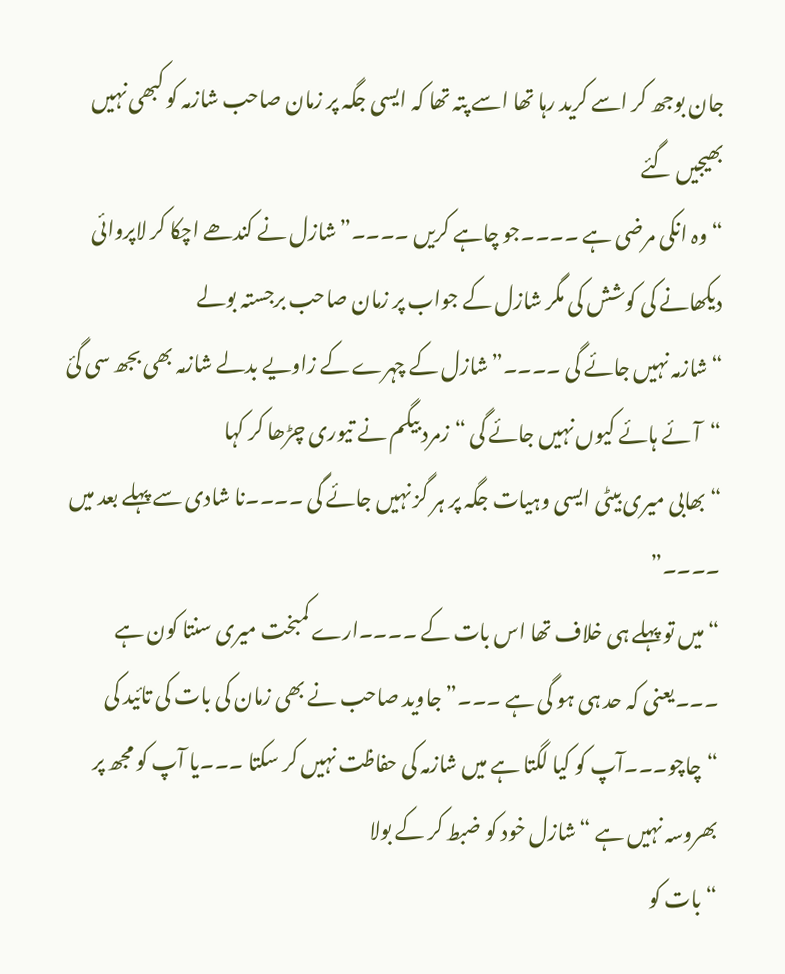جان بوجھ کر اسے کرید رہا تھا اسے پتہ تھا کہ ایسی جگہ پر زمان صاحب شازمہ کو کبھی نہیں بھیجیں گئے
“وہ انکی مرضی ہے ۔۔۔۔جو چاہے کریں ۔۔۔۔”شازل نے کندھے اچکا کر لاپروائی دیکھانے کی کوشش کی مگر شازل کے جواب پر زمان صاحب برجستہ بولے
“شازمہ نہیں جائے گی ۔۔۔۔”شازل کے چہرے کے زاویے بدلے شازمہ بھی بجھ سی گئ
“آئے ہائے کیوں نہیں جائے گی “زمرد بیگم نے تیوری چڑھا کر کہا
“بھابی میری بیٹی ایسی وہیات جگہ پر ہر گز نہیں جائے گی ۔۔۔۔نا شادی سے پہلے بعد میں ۔۔۔۔”
“میں تو پہلے ہی خلاف تھا اس بات کے ۔۔۔۔ارے کمبخت میری سنتا کون ہے ۔۔۔یعنی کہ حد ہی ہو گی ہے ۔۔۔”جاوید صاحب نے بھی زمان کی بات کی تائید کی
“چاچو۔۔۔آپ کو کیا لگتا ہے میں شازمہ کی حفاظت نہیں کر سکتا ۔۔۔یا آپ کو مجھ پر بھروسہ نہیں ہے “شازل خود کو ضبط کر کے بولا
“بات کو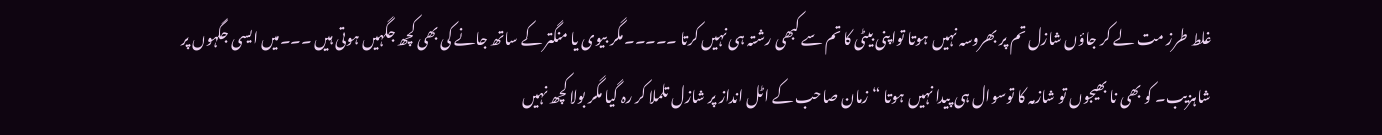غلط طرز مت لے کر جاؤں شازل تم پر بھروسہ نہیں ہوتا تواپنی بیٹی کا تم سے کبھی رشتہ ہی نہیں کرتا ۔۔۔۔۔مگر بیوی یا منگتر کے ساتھ جانے کی بھی کچھ جگہیں ہوتی ہیں ۔۔۔میں ایسی جگہوں پر شاہزیب۔ کو بھی نا بھیجوں تو شازمہ کا توسوال ہی پیدا نہیں ہوتا “زمان صاحب کے اٹل انداز پر شازل تلملا کر رہ گیا مگر بولا کچھ نہیں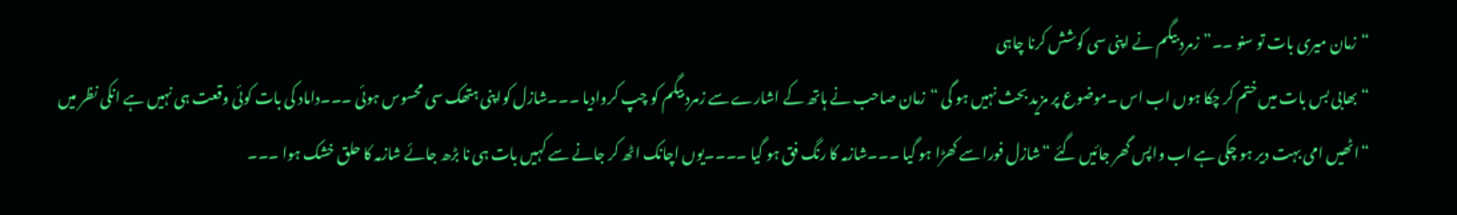“زمان میری بات تو سنو ۔۔”زمرد بیگم نے اپنی سی کوشش کرنا چاہی
“بھابی بس بات میں ختم کر چکا ہوں اب اس ۔موضوع پر مزید بحث نہیں ہو گی “زمان صاحب نے ہاتھ کے اشارے سے زمرد بیگم کو چپ کروادیا ۔۔۔شازل کواپنی ہتھک سی محسوس ہوئی ۔۔۔داماد کی بات کوئی وقعت ہی نہیں ہے انکی نظر میں
“اٹھیں امی بہت دیر ہو چکی ہے اب واپس گھر جائیں گئے “شازل فورا سے کھڑا ہو گیا ۔۔۔شازمہ کا رنگ فق ہو گیا ۔۔۔۔یوں اچانک اٹھ کر جانے سے کہیں بات ہی نا بڑھ جائے شازمہ کا حلق خشک ہوا ۔۔۔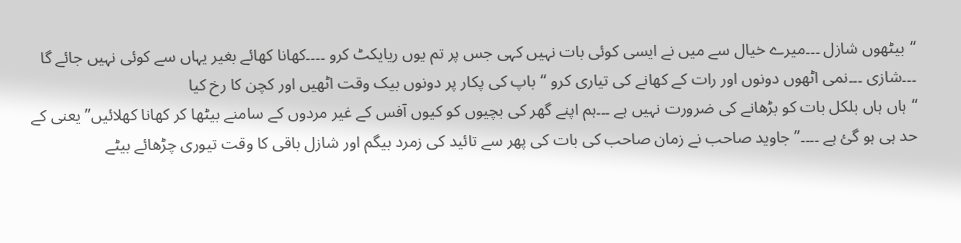“بیٹھوں شازل ۔۔۔میرے خیال سے میں نے ایسی کوئی بات نہیں کہی جس پر تم یوں ریایکٹ کرو ۔۔۔۔کھانا کھائے بغیر یہاں سے کوئی نہیں جائے گا ۔۔۔شازی ۔۔۔نمی اٹھوں دونوں اور رات کے کھانے کی تیاری کرو “باپ کی پکار پر دونوں بیک وقت اٹھیں اور کچن کا رخ کیا
“ہاں ہاں بلکل بات کو بڑھانے کی ضرورت نہیں ہے ۔۔۔ہم اپنے گھر کی بچیوں کو کیوں آفس کے غیر مردوں کے سامنے بیٹھا کر کھانا کھلائیں”یعنی کے حد ہی ہو گئ ہے ۔۔۔۔”جاوید صاحب نے زمان صاحب کی بات کی پھر سے تائید کی زمرد بیگم اور شازل باقی کا وقت تیوری چڑھائے بیٹے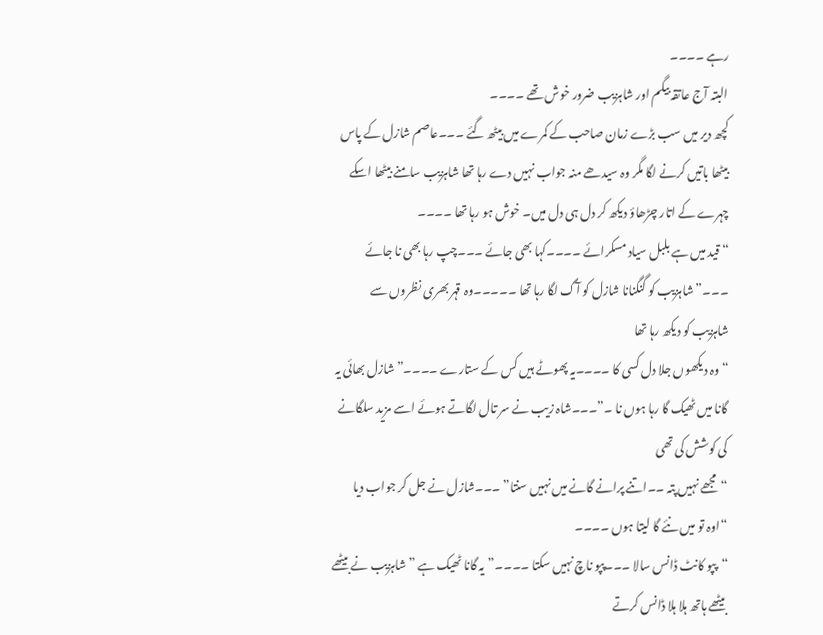رہے ۔۔۔۔
البتہ آج عاتقہ بیگم اور شاہزیب ضرور خوش تھے ۔۔۔۔
کچھ دیر میں سب بڑے زمان صاحب کے کمرے میں بیٹھ گئے ۔۔۔عاصم شازل کے پاس بیٹھا باتیں کرنے لگا مگر وہ سیدھے منہ جواب نہیں دے رہا تھا شاہزیب سامنے بیٹھا اسکے چہرے کے اتار چڑھاؤ دیکھ کر دل ہی دل میں۔ خوش ہو رہا تھا ۔۔۔۔
“قید میں ہے بلبل سیاد مسکرائے ۔۔۔۔کہا بھی جائے ۔۔۔چپ رہا بھی نا جائے ۔۔۔”شاہزیب کو گنگنانا شازل کو آگ لگا رہا تھا ۔۔۔۔۔وہ قہر بھری نظروں سے شاہزیب کو دیکھ رہا تھا
“وہ دیکھوں جلا دل کسی کا ۔۔۔۔یہ پھوٹے ہیں کس کے ستارے ۔۔۔۔”شازل بھائی یہ گانا میں ٹھیک گا رہا ہوں نا ۔”۔۔۔شاہ زیب نے سر تال لگاتے ہوئے اسے مزید سلگانے کی کوشش کی تھی
“مجھے نہیں پتہ ۔۔اتنے پرانے گانے میں نہیں سنتا” ۔۔۔شازل نے جل کر جواب دیا
“اوہ تو میں نئے گا لیتا ہوں ۔۔۔۔
“پپو کانٹ ڈانس سالا ۔۔۔پپو ناچ نہیں سکتا ۔۔۔۔”یہ گانا ٹھیک ہے ” شاہزیب نے بیٹھے بیٹھے ہاتھ ہلا ہلا ڈانس کرتے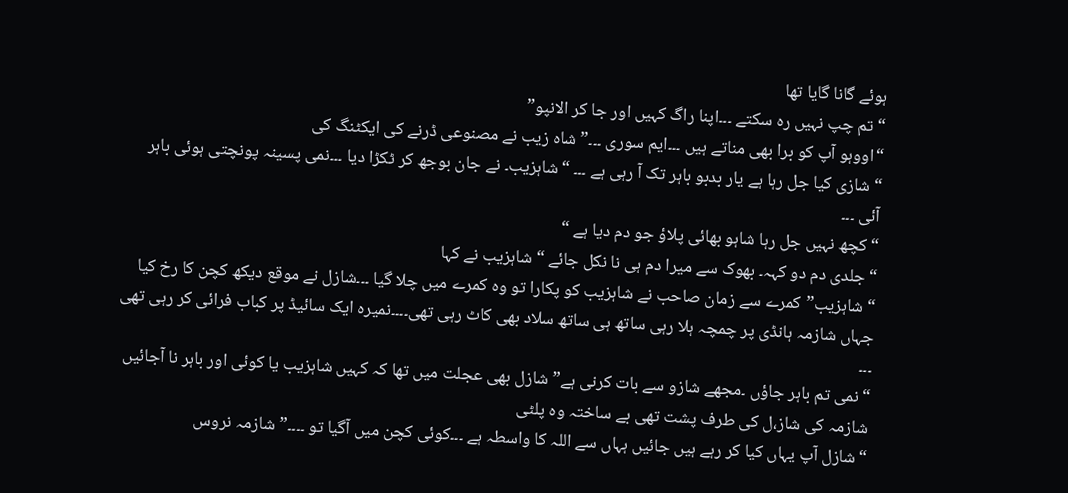ہوئے گانا گایا تھا
“تم چپ نہیں رہ سکتے ۔۔۔اپنا راگ کہیں اور جا کر الانپو”
“اووہو آپ کو برا بھی مناتے ہیں ۔۔۔ایم سوری ۔۔۔”شاہ زیب نے مصنوعی ڈرنے کی ایکٹنگ کی
“شازی کیا جل رہا ہے یار بدبو باہر تک آ رہی ہے ۔۔۔ “شاہزیب۔ نے جان بوجھ کر ٹکڑا دیا ۔۔۔نمی پسینہ پونچتی ہوئی باہر آئی ۔۔۔
“کچھ نہیں جل رہا شاہو بھائی پلاؤ جو دم دیا ہے “
“جلدی دم دو کہہ۔ بھوک سے میرا دم ہی نا نکل جائے “شاہزیب نے کہا
“شاہزیب”کمرے سے زمان صاحب نے شاہزیب کو پکارا تو وہ کمرے میں چلا گیا ۔۔۔شازل نے موقع دیکھ کچن کا رخ کیا
جہاں شازمہ ہانڈی پر چمچہ ہلا رہی ساتھ ہی ساتھ سلاد بھی کاٹ رہی تھی۔۔۔۔نمیرہ ایک سائیڈ پر کباب فرائی کر رہی تھی ۔۔۔
“نمی تم باہر جاؤں ۔مجھے شازو سے بات کرنی ہے”شازل بھی عجلت میں تھا کہ کہیں شاہزیب یا کوئی اور باہر نا آجائیں شازمہ کی شاز،ل کی طرف پشت تھی بے ساختہ وہ پلٹی
“شازل آپ یہاں کیا کر رہے ہیں جائیں ہہاں سے اللہ کا واسطہ ہے ۔۔۔کوئی کچن میں آگیا تو ۔۔۔۔”شازمہ نروس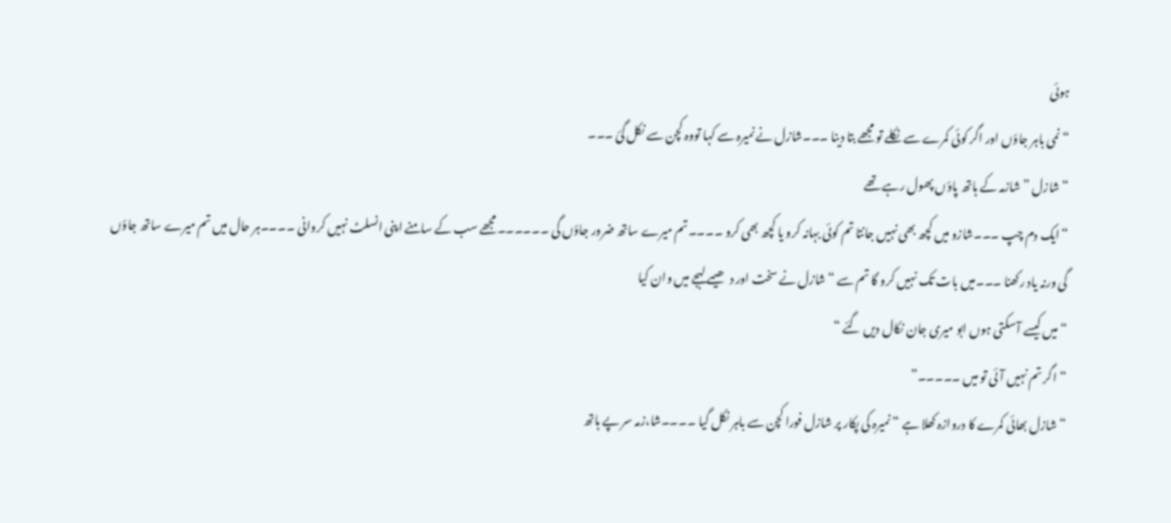ہوئی
“نمی باہر جاؤں اور اگر کوئی کمرے سے نکلے تو مجھے بتا دینا ۔۔۔شازل نے نمیرہ سے کہا تووہ کچن سے نکل گئ ۔۔۔
“شازل ” شازمہ کے ہاتھ پاؤں پھول رہے تھے
“ایک دم چپ ۔۔۔شازو میں کچھ بھی نہیں جانتا تم کوئی بہانہ کرو یا کچھ بھی کرو ۔۔۔۔تم میرے ساتھ ضرور جاؤں گی ۔۔۔۔۔۔مجھے سب کے سامنے اپنی انسلٹ نہیں کروانی ۔۔۔۔ہر حال میں تم میرے ساتھ جاؤں گی ورنہ یاد رکھنا ۔۔۔میں بات تک نہیں کرو گا تم سے “شازل نے سخت اور دھیمے لہجے میں وان کیا
“میں کیسے آ سکتی ہوں ابو میری جان نکال دیں گئے “
“اگر تم نہیں آئی تو میں ۔۔۔۔۔”
“شازل بھائی کمرے کا دروازہ کھلا ہے “نمیرہ کی پکار پر شازل فورا کچن سے باہر نکل گیا ۔۔۔۔شا،زمہ سر پے ہاتھ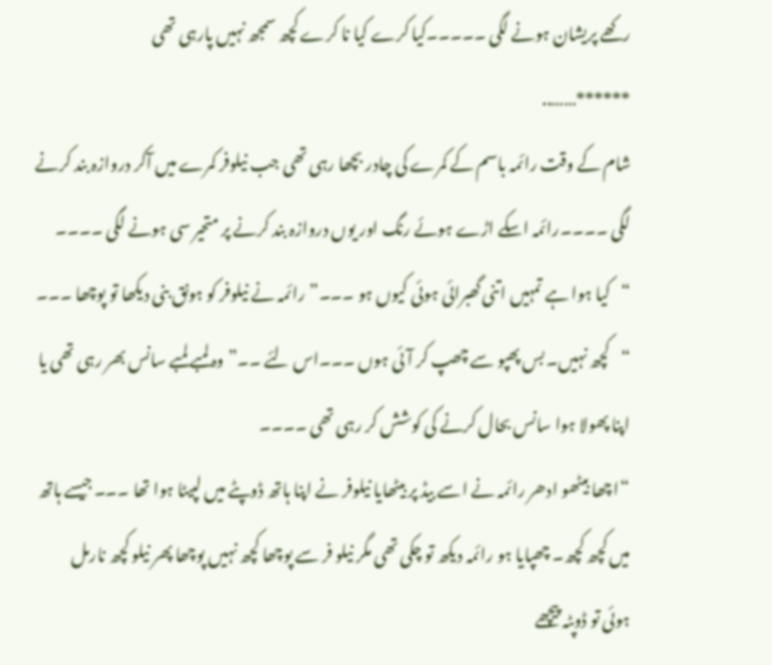رکھے پریشان ہونے لگی ۔۔۔۔۔کیا کرے کیا نا کرے کچھ سمجھ نہیں پارہی تھی
******……..
شام کے وقت رائمہ باسم کے کمرے کی چادر بچھا رہی تھی جب نیلوفر کمرے میں آکر دروازہ بند کرنے لگی ۔۔۔۔رائمہ اسکے اڑے ہوئے رنگ اور یوں دروازہ بند کرنے پر متحیر سی ہونے لگی ۔۔۔۔
“کیا ہوا ہے تمہیں اتنی گھبرائی ہوئی کیوں ہو ۔۔۔”رائمہ نے نیلوفر کو ہونق بنی دیکھا تو پوچھا ۔۔۔
“کچھ نہیں۔ بس پھپو سے چھپ کر آئی ہوں ۔۔۔اس لئے ۔۔”وہ لمبے لمبے سانس بھر رہی تھی یا اپنا پھولا ہوا سانس بحال کرنے کی کوشش کر رہی تھی ۔۔۔۔
“اچھا بیٹھو ادھر رائمہ نے اسے بیڈ پر بیٹھایا نیلوفر نے اپنا ہاتھ ڈوپٹے میں لپیٹا ہوا تھا ۔۔۔جیسے ہاتھ میں کچھ کچھ۔ چھپایا ہو رائمہ دیکھ تو چکی تھی مگر نیلو فر سے پوچھا کچھ نہیں پوچھا پھر نیلو کچھ نارمل ہوئی تو ڈوپٹہ پیچھے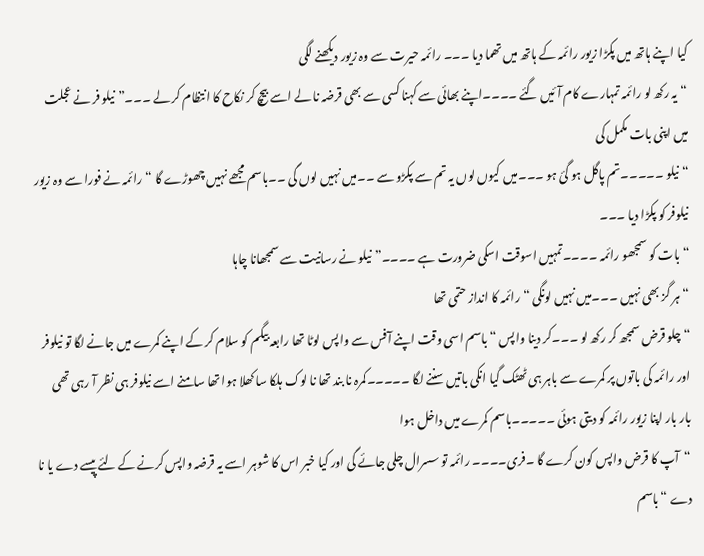کیا اپنے ہاتھ میں پکڑا زیور رائمہ کے ہاتھ میں تھما دیا ۔۔۔ رائمہ حیرت سے وہ زیور دیکھنے لگی
“یہ رکھ لو رائمہ تمہارے کام آئیں گئے ۔۔۔۔اپنے بھائی سے کہنا کسی سے بھی قرضہ نا لے اسے بیچ کر نکاح کا انتظام کر لے ۔۔۔”نیلو فر نے عجلت میں اپنی بات مکمل کی
“نیلو ۔۔۔۔۔تم پاگل ہو گئ ہو ۔۔۔میں کیوں لوں یہ تم سے پکڑو سے ۔۔میں نہیں لوں گی ۔۔باسم مجھے نہیں چھوڑے گا “رائمہ نے فورا سے وہ زیور نیلوفر کو پکڑا دیا ۔۔۔
“بات کو سمجھو رائمہ ۔۔۔۔تمہیں اسوقت اسکی ضرورت ہے ۔۔۔۔”نیلو نے رسانیت سے سمجھانا چاہا
“ہر گز بھی نہیں ۔۔۔میں نہیں لونگی “رائمہ کا انداز حتمی تھا
“چلو قرض سمجھ کر رکھ لو ۔۔۔کر دینا واپس “باسم اسی وقت اپنے آفس سے واپس لوٹا تھا رابعہ بیگم کو سلام کر کے اپنے کمرے میں جانے لگا تو نیلوفر اور رائمہ کی باتوں پر کمرے سے باہر ہی ٹھٹک گیا انکی باتیں سننے لگا ۔۔۔۔۔کمرہ نا بند تھا نا لوک ہلکا سا کھلا ہوا تھا سامنے اسے نیلوفر ہی نظر آ رہی تھی بار بار اپنا زیور رائمہ کو دیتی ہوئی ۔۔۔۔۔باسم کمرے میں داخل ہوا
“آپ کا قرض واپس کون کرے گا ۔فری۔۔۔۔ رائمہ تو سسرال چلی جائے گی اور کیا خبر اس کا شوہر اسے یہ قرضہ واپس کرنے کے لئے پیسے دے یا نا دے “باسم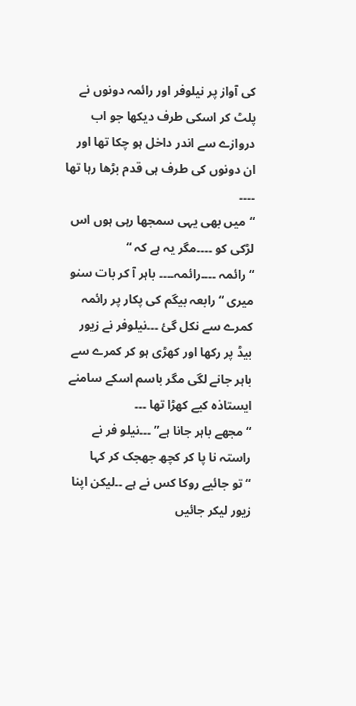کی آواز پر نیلوفر اور رائمہ دونوں نے پلٹ کر اسکی طرف دیکھا جو اب دروازے سے اندر داخل ہو چکا تھا اور ان دونوں کی طرف ہی قدم بڑھا رہا تھا ۔۔۔۔
“میں بھی یہی سمجھا رہی ہوں اس لڑکی کو ۔۔۔۔مگر یہ ہے کہ “
“رائمہ ۔۔۔۔رائمہ۔۔۔۔ باہر آ کر بات سنو میری “رابعہ بیگم کی پکار پر رائمہ کمرے سے نکل گئ ۔۔۔نیلوفر نے زیور بیڈ پر رکھا اور کھڑی ہو کر کمرے سے باہر جانے لگی مگر باسم اسکے سامنے ایستاذہ کیے کھڑا تھا ۔۔۔
“مجھے باہر جانا ہے” ۔۔۔نیلو فر نے راستہ نا پا کر کچھ جھجک کر کہا
“تو جائیے روکا کس نے ہے ۔۔لیکن اپنا زیور لیکر جائیں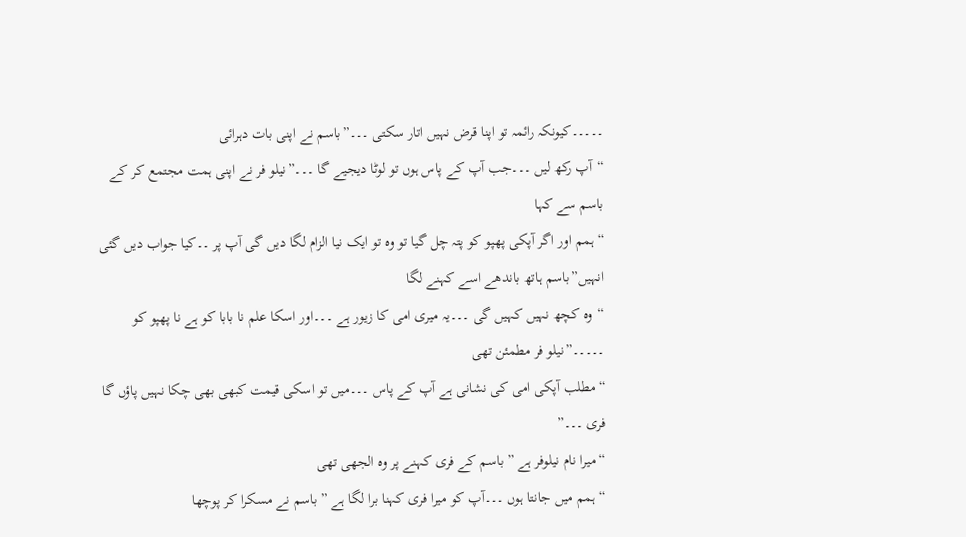۔۔۔۔۔کیونکہ رائمہ تو اپنا قرض نہیں اتار سکتی ۔۔۔”باسم نے اپنی بات دہرائی
“آپ رکھ لیں ۔۔۔جب آپ کے پاس ہوں تو لوٹا دیجیے گا ۔۔۔”نیلو فر نے اپنی ہمت مجتمع کر کے باسم سے کہا
“ہمم اور اگر آپکی پھپو کو پتہ چل گیا تو وہ تو ایک نیا الزام لگا دیں گی آپ پر ۔۔کیا جواب دیں گئی انہیں”باسم ہاتھ باندھے اسے کہنے لگا
“وہ کچھ نہیں کہیں گی ۔۔۔یہ میری امی کا زیور ہے ۔۔۔اور اسکا علم نا بابا کو ہے نا پھپو کو ۔۔۔۔۔”نیلو فر مطمئن تھی
“مطلب آپکی امی کی نشانی ہے آپ کے پاس ۔۔۔میں تو اسکی قیمت کبھی بھی چکا نہیں پاؤں گا فری ۔۔۔”
“میرا نام نیلوفر ہے ” باسم کے فری کہنے پر وہ الجھی تھی
“ہمم میں جانتا ہوں ۔۔۔آپ کو میرا فری کہنا برا لگا ہے ” باسم نے مسکرا کر پوچھا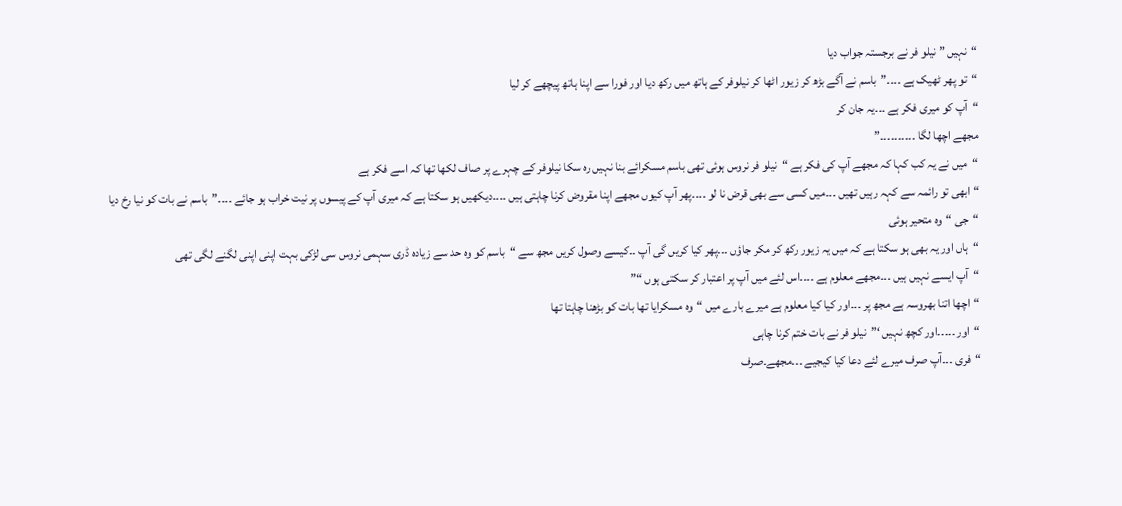“نہیں ” نیلو فر نے برجستہ جواب دیا
“تو پھر ٹھیک ہے ۔۔۔۔”باسم نے آگے بڑھ کر زیور اٹھا کر نیلوفر کے ہاتھ میں رکھ دیا اور فورا سے اپنا ہاتھ پیچھے کر لیا
“آپ کو میری فکر ہے ۔۔۔یہ جان کر
مجھے اچھا لگا ۔۔۔۔۔۔۔۔۔۔”
“میں نے یہ کب کہا کہ مجھے آپ کی فکر ہے “نیلو فر نروس ہوئی تھی باسم مسکرائے بنا نہیں رہ سکا نیلوفر کے چہرے پر صاف لکھا تھا کہ اسے فکر ہے
“ابھی تو رائمہ سے کہہ رہیں تھیں ۔۔۔میں کسی سے بھی قرض نا لو ۔۔۔۔پھر آپ کیوں مجھے اپنا مقروض کرنا چاہتی ہیں ۔۔۔۔دیکھیں ہو سکتا ہے کہ میری آپ کے پیسوں پر نیت خراب ہو جائے ۔۔۔۔”باسم نے بات کو نیا رخ دیا
“جی “وہ متحیر ہوئی
“ہاں اور یہ بھی ہو سکتا ہے کہ میں یہ زیور رکھ کر مکر جاؤں ۔۔۔پھر کیا کریں گی آپ ۔۔کیسے وصول کریں مجھ سے “باسم کو وہ حد سے زیادہ ڈری سہمی نروس سی لڑکی بہت اپنی اپنی لگنے لگی تھی
“آپ ایسے نہیں ہیں ۔۔۔مجھے معلوم ہے ۔۔۔۔اس لئے میں آپ پر اعتبار کر سکتی ہوں “”
“اچھا اتنا بھروسہ ہے مجھ پر ۔۔۔اور کیا کیا معلوم ہے میرے بارے میں “وہ مسکرایا تھا بات کو بڑھنا چاہتا تھا
“اور ۔۔۔۔۔اور کچھ نہیں ‘”نیلو فر نے بات ختم کرنا چاہی
“فری ۔۔۔آپ صرف میرے لئے دعا کیا کیجیے ۔۔۔مجھے۔صرف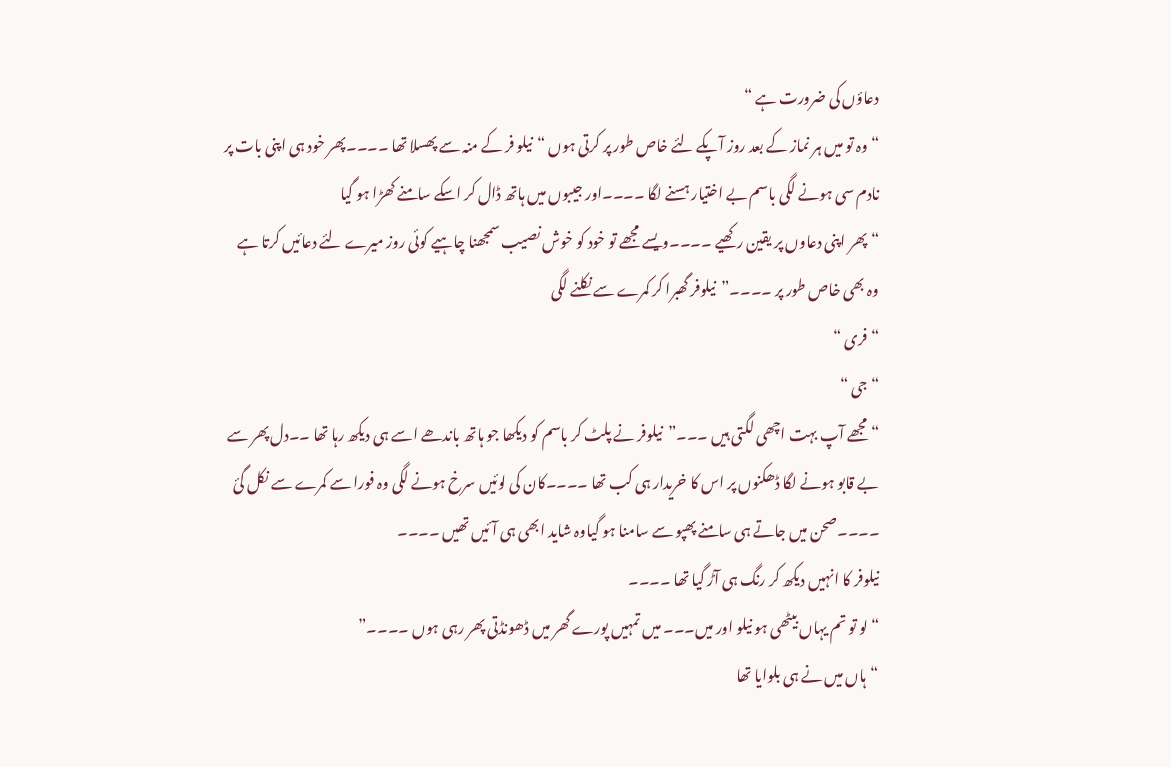دعاؤں کی ضرورت ہے “
“وہ تو میں ہر نماز کے بعد روز آپکے لئے خاص طور پر کرتی ہوں “نیلو فر کے منہ سے پھسلا تھا ۔۔۔۔پھر خود ہی اپنی بات پر نادم سی ہونے لگی باسم بے اختیار ہسنے لگا ۔۔۔۔اور جیبوں میں ہاتھ ڈال کر اسکے سامنے کھڑا ہو گیا
“پھر اپنی دعاوں پر یقین رکھیے ۔۔۔۔ویسے مجھے تو خود کو خوش نصیب سمجھنا چاہیے کوئی روز میرے لئے دعائیں کرتا ہے وہ بھی خاص طور پر ۔۔۔۔”نیلوفر گھبرا کر کمرے سے نکلنے لگی
“فری “
“جی “
“مجھے آپ بہت اچھی لگتی ہیں ۔۔۔”نیلوفر نے پلٹ کر باسم کو دیکھا جو ہاتھ باندھے اسے ہی دیکھ رہا تھا ۔۔دل پھر سے بے قابو ہونے لگا ڈھکنوں پر اس کا خریدار ہی کب تھا ۔۔۔۔کان کی لوئیں سرخ ہونے لگی وہ فورا سے کمرے سے نکل گئ ۔۔۔۔صحن میں جاتے ہی سامنے پھپو سے سامنا ہو گیاوہ شاید ابھی ہی آئیں تھیں ۔۔۔۔
نیلوفر کا انہیں دیکھ کر رنگ ہی آڑ گیا تھا ۔۔۔۔
“لو تو تم یہاں بیٹھی ہو نیلو اور میں۔۔۔ میں تمہیں پورے گھر میں ڈھونڈتی پھر رہی ہوں ۔۔۔۔”
“ہاں میں نے ہی بلوایا تھا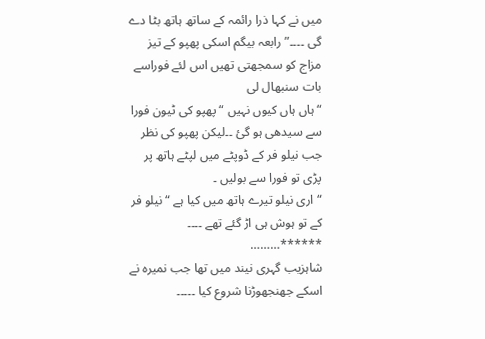میں نے کہا ذرا رائمہ کے ساتھ ہاتھ بٹا دے گی ۔۔۔۔”رابعہ بیگم اسکی پھپو کے تیز مزاج کو سمجھتی تھیں اس لئے فوراسے بات سنبھال لی
“ہاں ہاں کیوں نہیں “پھپو کی ٹیون فورا سے سیدھی ہو گئ ۔۔لیکن پھپو کی نظر جب نیلو فر کے ڈوپٹے میں لپٹے ہاتھ پر پڑی تو فورا سے بولیں ۔
“اری نیلو تیرے ہاتھ میں کیا ہے “نیلو فر کے تو ہوش ہی اڑ گئے تھے ۔۔۔۔
******………
شاہزیب گہری نیند میں تھا جب نمیرہ نے اسکے جھنجھوڑنا شروع کیا ۔۔۔۔۔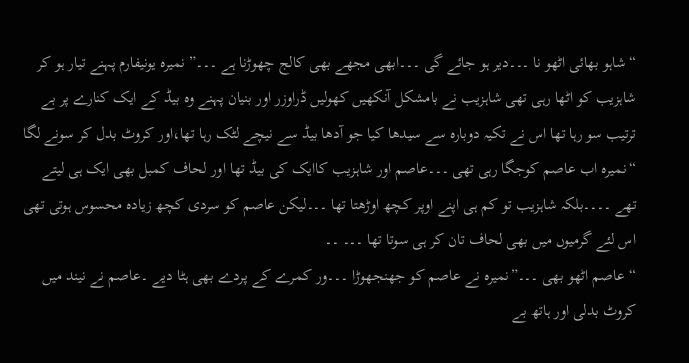“شاہو بھائی اٹھو نا ۔۔۔دیر ہو جائے گی ۔۔۔ابھی مجھے بھی کالج چھوڑنا ہے ۔۔۔” نمیرہ یونیفارم پہنے تیار ہو کر شاہزیب کو اٹھا رہی تھی شاہزیب نے بامشکل آنکھیں کھولیں ڈراوزر اور بنیان پہنے وہ بیڈ کے ایک کنارے پر بے ترتیب سو رہا تھا اس نے تکیہ دوبارہ سے سیدھا کیا جو آدھا بیڈ سے نیچے لٹک رہا تھا،اور کروٹ بدل کر سونے لگا
“نمیرہ اب عاصم کوجگا رہی تھی ۔۔۔عاصم اور شاہزیب کاایک کی بیڈ تھا اور لحاف کمبل بھی ایک ہی لیتے تھے ۔۔۔۔بلکہ شاہزیب تو کم ہی اپنے اوپر کچھ اوڑھتا تھا ۔۔۔لیکن عاصم کو سردی کچھ زیادہ محسوس ہوتی تھی اس لئے گرمیوں میں بھی لحاف تان کر ہی سوتا تھا ۔۔۔ ۔۔
“عاصم اٹھو بھی ۔۔۔”نمیرہ نے عاصم کو جھنجھوڑا ۔۔۔ور کمرے کے پردے بھی ہٹا دیے ۔عاصم نے نیند میں کروٹ بدلی اور ہاتھ بے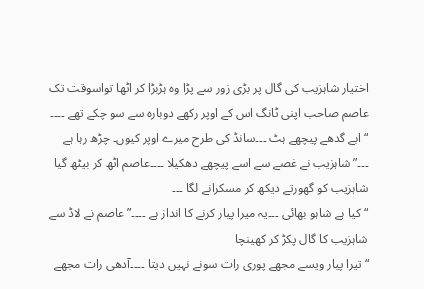اختیار شاہزیب کی گال پر بڑی زور سے پڑا وہ ہڑبڑا کر اٹھا تواسوقت تک عاصم صاحب اپنی ٹانگ اس کے اوپر رکھے دوبارہ سے سو چکے تھے ۔۔۔۔
“ابے گدھے پیچھے ہٹ ۔۔۔سانڈ کی طرح میرے اوپر کیوں۔ چڑھ رہا ہے ۔۔۔”شاہزیب نے غصے سے اسے پیچھے دھکیلا ۔۔۔۔عاصم اٹھ کر بیٹھ گیا شاہزیب کو گھورتے دیکھ کر مسکرانے لگا ۔۔۔
“کیا ہے شاہو بھائی ۔۔۔یہ میرا پیار کرنے کا انداز ہے ۔۔۔۔”عاصم نے لاڈ سے شاہزیب کا گال پکڑ کر کھینچا
“تیرا پیار ویسے مجھے پوری رات سونے نہیں دیتا ۔۔۔۔آدھی رات مجھے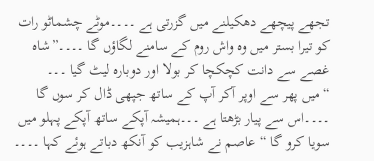تجھے پیچھے دھکیلنے میں گزرتی ہے ۔۔۔۔موٹے چشماٹو رات کو تیرا بستر میں وہ واش روم کے سامنے لگاؤں گا ۔۔۔۔”شاہ غصے سے دانت کچکچا کر بولا اور دوبارہ لیٹ گیا ۔۔۔
“میں پھر سے اوپر آکر آپ کے ساتھ جپھی ڈال کر سوں گا ۔۔۔۔اس سے پیار بڑھتا ہے ۔۔۔ہمیشہ آپکے ساتھ آپکے پہلو میں سویا کرو گا “عاصم نے شاہزیب کو آنکھ دباتے ہوئے کہا ۔۔۔۔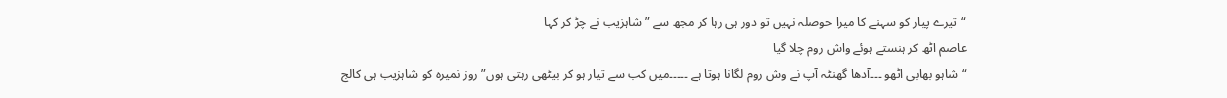“تیرے پیار کو سہنے کا میرا حوصلہ نہیں تو دور ہی رہا کر مجھ سے ” شاہزیب نے چڑ کر کہا
عاصم اٹھ کر ہنستے ہوئے واش روم چلا گیا
“شاہو بھابی اٹھو ۔۔۔آدھا گھنٹہ آپ نے وش روم لگانا ہوتا ہے ۔۔۔۔۔میں کب سے تیار ہو کر بیٹھی رہتی ہوں” روز نمیرہ کو شاہزیب ہی کالج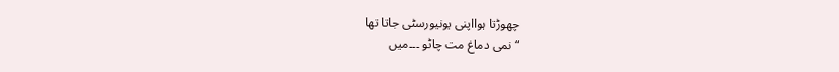چھوڑتا ہوااپنی یونیورسٹی جاتا تھا
“نمی دماغ مت چاٹو ۔۔۔میں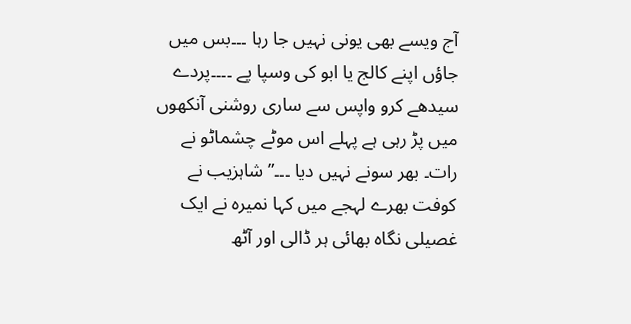آج ویسے بھی یونی نہیں جا رہا ۔۔۔بس میں جاؤں اپنے کالج یا ابو کی وسپا پے ۔۔۔۔پردے سیدھے کرو واپس سے ساری روشنی آنکھوں میں پڑ رہی ہے پہلے اس موٹے چشماٹو نے رات۔ بھر سونے نہیں دیا ۔۔۔” شاہزیب نے کوفت بھرے لہجے میں کہا نمیرہ نے ایک غصیلی نگاہ بھائی ہر ڈالی اور آٹھ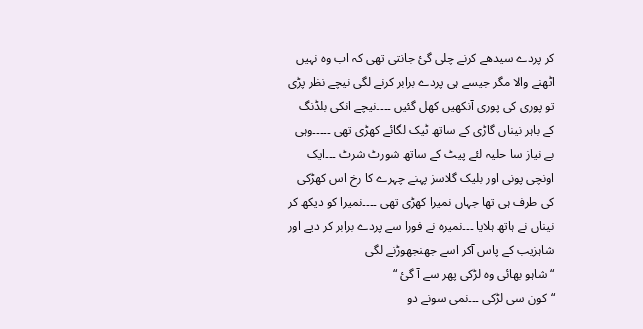کر پردے سیدھے کرنے چلی گئ جانتی تھی کہ اب وہ نہیں اٹھنے والا مگر جیسے ہی پردے برابر کرنے لگی نیچے نظر پڑی تو پوری کی پوری آنکھیں کھل گئیں ۔۔۔۔نیچے انکی بلڈنگ کے باہر نیناں گاڑی کے ساتھ ٹیک لگائے کھڑی تھی ۔۔۔۔۔وہی بے نیاز سا حلیہ لئے پیٹ کے ساتھ شورٹ شرٹ ۔۔۔ایک اونچی پونی اور بلیک گلاسز پہنے چہرے کا رخ اس کھڑکی کی طرف ہی تھا جہاں نمیرا کھڑی تھی ۔۔۔۔نمیرا کو دیکھ کر نیناں نے ہاتھ ہلایا ۔۔۔نمیرہ نے فورا سے پردے برابر کر دیے اور شاہزیب کے پاس آکر اسے جھنجھوڑنے لگی
“شاہو بھائی وہ لڑکی پھر سے آ گئ “
“کون سی لڑکی ۔۔۔نمی سونے دو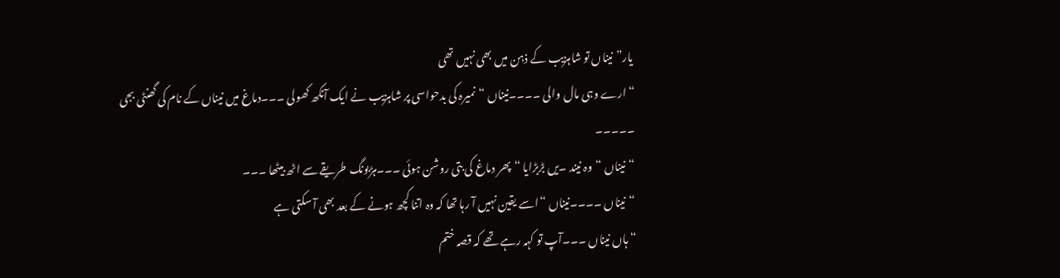یار”نیناں تو شاہزیب کے ذہن میں بھی نہیں تھی
“ارے وہی مال والی ۔۔۔۔نیناں “نمیرہ کی بدحواسی پر شاہزیب نے ایک آنکھ کھولی ۔۔۔دماغ میں نیناں کے نام کی گھنٹی بجی ۔۔۔۔۔
“نیناں “وہ نیند ۔یں بڑبڑایا “پھر دماغ کی بتی روشن ہوئی ۔۔۔ہڑبونگ طریقے سے اٹھ بیٹھا ۔۔۔
“نیناں ۔۔۔۔نیناں “اسے یقین نہیں آ رہا تھا کہ وہ اتنا کچھ ہونے کے بعد بھی آ سکتی ہے
“ہاں نیناں ۔۔۔آپ تو کہہ رہے تھے کہ قصہ ختم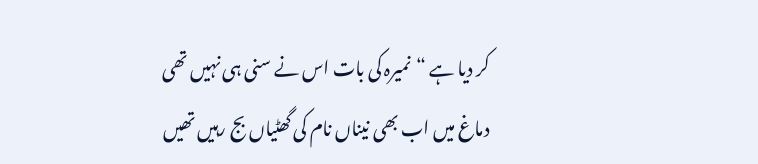کر دیا ہے “نمیرہ کی بات اس نے سنی ہی نہیں تھی دماغ میں اب بھی نیناں نام کی گھٹیاں بج رہیں تھیں